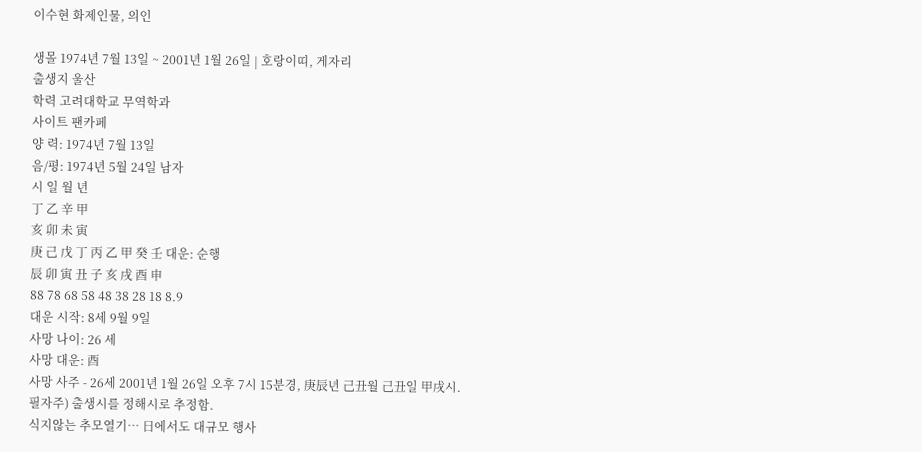이수현 화제인물, 의인

생몰 1974년 7월 13일 ~ 2001년 1월 26일 | 호랑이띠, 게자리
출생지 울산
학력 고려대학교 무역학과
사이트 팬카페
양 력: 1974년 7월 13일
음/평: 1974년 5월 24일 남자
시 일 월 년
丁 乙 辛 甲
亥 卯 未 寅
庚 己 戊 丁 丙 乙 甲 癸 壬 대운: 순행
辰 卯 寅 丑 子 亥 戌 酉 申
88 78 68 58 48 38 28 18 8.9
대운 시작: 8세 9월 9일
사망 나이: 26 세
사망 대운: 酉
사망 사주 - 26세 2001년 1월 26일 오후 7시 15분경, 庚辰년 己丑월 己丑일 甲戌시.
필자주) 출생시를 정해시로 추정함.
식지않는 추모열기… 日에서도 대규모 행사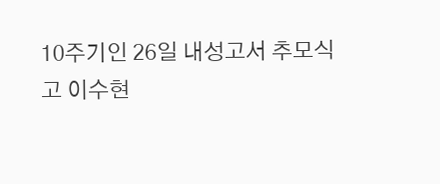10주기인 26일 내성고서 추모식
고 이수현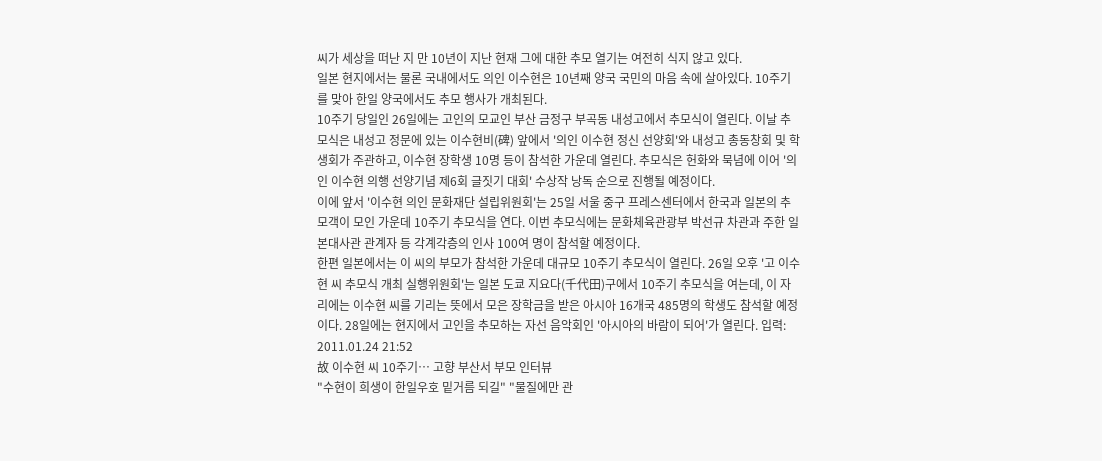씨가 세상을 떠난 지 만 10년이 지난 현재 그에 대한 추모 열기는 여전히 식지 않고 있다.
일본 현지에서는 물론 국내에서도 의인 이수현은 10년째 양국 국민의 마음 속에 살아있다. 10주기를 맞아 한일 양국에서도 추모 행사가 개최된다.
10주기 당일인 26일에는 고인의 모교인 부산 금정구 부곡동 내성고에서 추모식이 열린다. 이날 추모식은 내성고 정문에 있는 이수현비(碑) 앞에서 '의인 이수현 정신 선양회'와 내성고 총동창회 및 학생회가 주관하고, 이수현 장학생 10명 등이 참석한 가운데 열린다. 추모식은 헌화와 묵념에 이어 '의인 이수현 의행 선양기념 제6회 글짓기 대회' 수상작 낭독 순으로 진행될 예정이다.
이에 앞서 '이수현 의인 문화재단 설립위원회'는 25일 서울 중구 프레스센터에서 한국과 일본의 추모객이 모인 가운데 10주기 추모식을 연다. 이번 추모식에는 문화체육관광부 박선규 차관과 주한 일본대사관 관계자 등 각계각층의 인사 100여 명이 참석할 예정이다.
한편 일본에서는 이 씨의 부모가 참석한 가운데 대규모 10주기 추모식이 열린다. 26일 오후 '고 이수현 씨 추모식 개최 실행위원회'는 일본 도쿄 지요다(千代田)구에서 10주기 추모식을 여는데, 이 자리에는 이수현 씨를 기리는 뜻에서 모은 장학금을 받은 아시아 16개국 485명의 학생도 참석할 예정이다. 28일에는 현지에서 고인을 추모하는 자선 음악회인 '아시아의 바람이 되어'가 열린다. 입력: 2011.01.24 21:52
故 이수현 씨 10주기… 고향 부산서 부모 인터뷰
"수현이 희생이 한일우호 밑거름 되길" "물질에만 관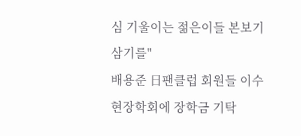심 기울이는 젊은이들 본보기 삼기를"
배용준 日팬클럽 회원들 이수현장학회에 장학금 기탁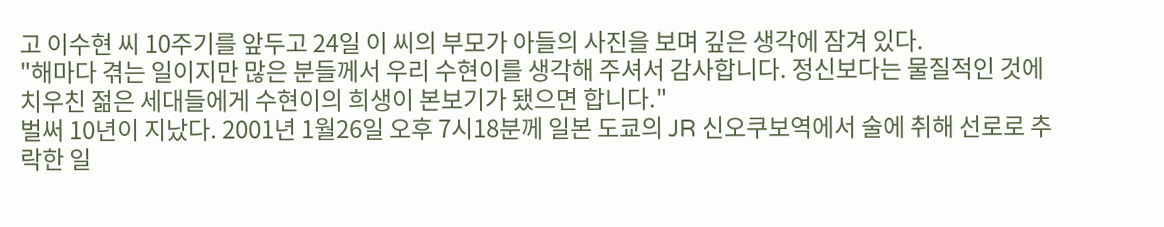고 이수현 씨 10주기를 앞두고 24일 이 씨의 부모가 아들의 사진을 보며 깊은 생각에 잠겨 있다.
"해마다 겪는 일이지만 많은 분들께서 우리 수현이를 생각해 주셔서 감사합니다. 정신보다는 물질적인 것에 치우친 젊은 세대들에게 수현이의 희생이 본보기가 됐으면 합니다."
벌써 10년이 지났다. 2001년 1월26일 오후 7시18분께 일본 도쿄의 JR 신오쿠보역에서 술에 취해 선로로 추락한 일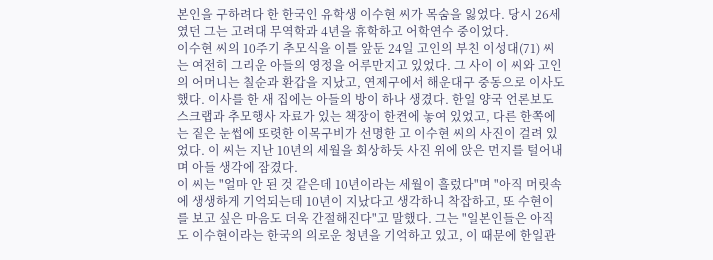본인을 구하려다 한 한국인 유학생 이수현 씨가 목숨을 잃었다. 당시 26세였던 그는 고려대 무역학과 4년을 휴학하고 어학연수 중이었다.
이수현 씨의 10주기 추모식을 이틀 앞둔 24일 고인의 부친 이성대(71) 씨는 여전히 그리운 아들의 영정을 어루만지고 있었다. 그 사이 이 씨와 고인의 어머니는 칠순과 환갑을 지났고, 연제구에서 해운대구 중동으로 이사도 했다. 이사를 한 새 집에는 아들의 방이 하나 생겼다. 한일 양국 언론보도 스크랩과 추모행사 자료가 있는 책장이 한켠에 놓여 있었고, 다른 한쪽에는 짙은 눈썹에 또렷한 이목구비가 선명한 고 이수현 씨의 사진이 걸려 있었다. 이 씨는 지난 10년의 세월을 회상하듯 사진 위에 앉은 먼지를 털어내며 아들 생각에 잠겼다.
이 씨는 "얼마 안 된 것 같은데 10년이라는 세월이 흘렀다"며 "아직 머릿속에 생생하게 기억되는데 10년이 지났다고 생각하니 착잡하고, 또 수현이를 보고 싶은 마음도 더욱 간절해진다"고 말했다. 그는 "일본인들은 아직도 이수현이라는 한국의 의로운 청년을 기억하고 있고, 이 때문에 한일관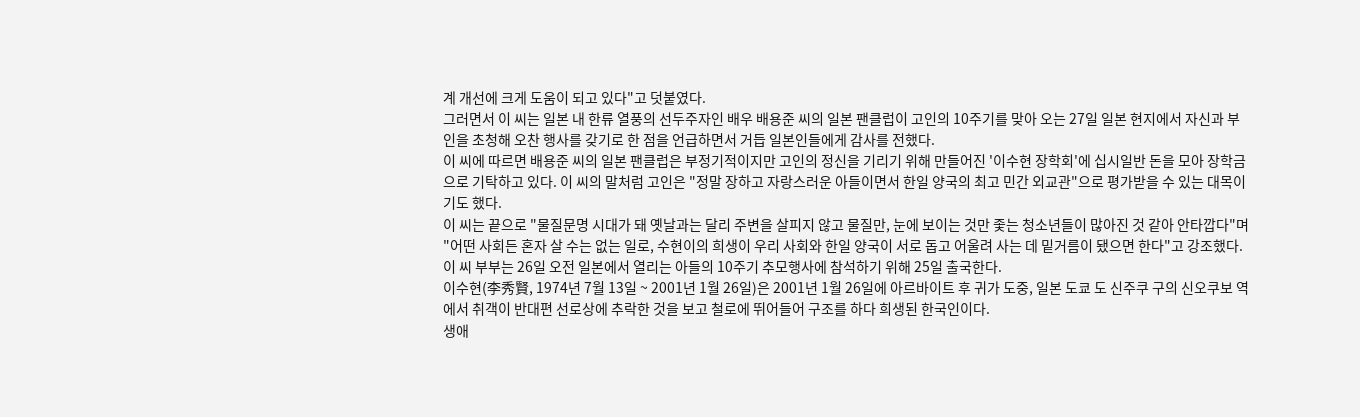계 개선에 크게 도움이 되고 있다"고 덧붙였다.
그러면서 이 씨는 일본 내 한류 열풍의 선두주자인 배우 배용준 씨의 일본 팬클럽이 고인의 10주기를 맞아 오는 27일 일본 현지에서 자신과 부인을 초청해 오찬 행사를 갖기로 한 점을 언급하면서 거듭 일본인들에게 감사를 전했다.
이 씨에 따르면 배용준 씨의 일본 팬클럽은 부정기적이지만 고인의 정신을 기리기 위해 만들어진 '이수현 장학회'에 십시일반 돈을 모아 장학금으로 기탁하고 있다. 이 씨의 말처럼 고인은 "정말 장하고 자랑스러운 아들이면서 한일 양국의 최고 민간 외교관"으로 평가받을 수 있는 대목이기도 했다.
이 씨는 끝으로 "물질문명 시대가 돼 옛날과는 달리 주변을 살피지 않고 물질만, 눈에 보이는 것만 좇는 청소년들이 많아진 것 같아 안타깝다"며 "어떤 사회든 혼자 살 수는 없는 일로, 수현이의 희생이 우리 사회와 한일 양국이 서로 돕고 어울려 사는 데 밑거름이 됐으면 한다"고 강조했다.
이 씨 부부는 26일 오전 일본에서 열리는 아들의 10주기 추모행사에 참석하기 위해 25일 출국한다.
이수현(李秀賢, 1974년 7월 13일 ~ 2001년 1월 26일)은 2001년 1월 26일에 아르바이트 후 귀가 도중, 일본 도쿄 도 신주쿠 구의 신오쿠보 역에서 취객이 반대편 선로상에 추락한 것을 보고 철로에 뛰어들어 구조를 하다 희생된 한국인이다.
생애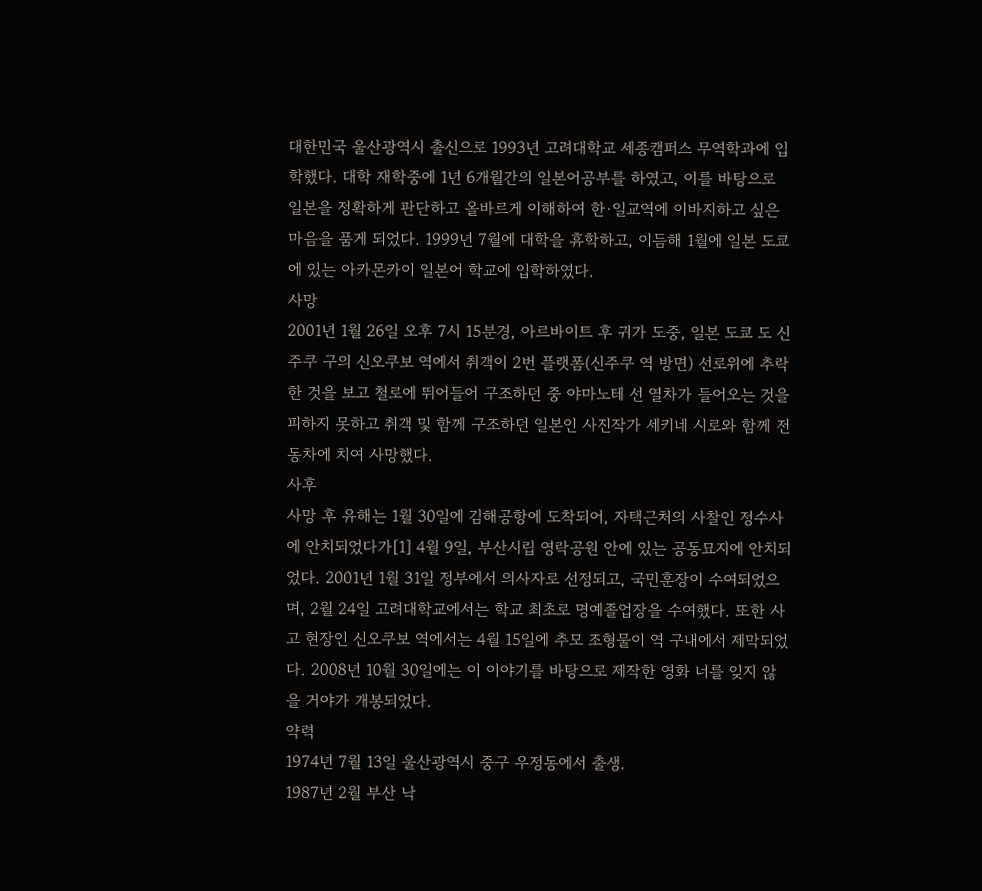대한민국 울산광역시 출신으로 1993년 고려대학교 세종캠퍼스 무역학과에 입학했다. 대학 재학중에 1년 6개월간의 일본어공부를 하였고, 이를 바탕으로 일본을 정확하게 판단하고 올바르게 이해하여 한·일교역에 이바지하고 싶은 마음을 품게 되었다. 1999년 7월에 대학을 휴학하고, 이듬해 1월에 일본 도쿄에 있는 아카몬카이 일본어 학교에 입학하였다.
사망
2001년 1월 26일 오후 7시 15분경, 아르바이트 후 귀가 도중, 일본 도쿄 도 신주쿠 구의 신오쿠보 역에서 취객이 2번 플랫폼(신주쿠 역 방면) 선로위에 추락한 것을 보고 철로에 뛰어들어 구조하던 중 야마노테 선 열차가 들어오는 것을 피하지 못하고 취객 및 함께 구조하던 일본인 사진작가 세키네 시로와 함께 전동차에 치여 사망했다.
사후
사망 후 유해는 1월 30일에 김해공항에 도착되어, 자택근처의 사찰인 정수사에 안치되었다가[1] 4월 9일, 부산시립 영락공원 안에 있는 공동묘지에 안치되었다. 2001년 1월 31일 정부에서 의사자로 선정되고, 국민훈장이 수여되었으며, 2월 24일 고려대학교에서는 학교 최초로 명예졸업장을 수여했다. 또한 사고 현장인 신오쿠보 역에서는 4월 15일에 추모 조형물이 역 구내에서 제막되었다. 2008년 10월 30일에는 이 이야기를 바탕으로 제작한 영화 너를 잊지 않을 거야가 개봉되었다.
약력
1974년 7월 13일 울산광역시 중구 우정동에서 출생.
1987년 2월 부산 낙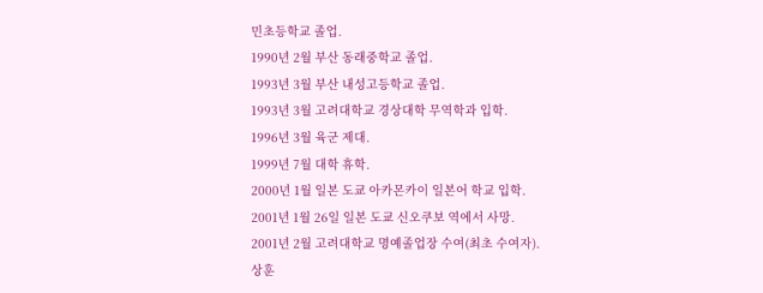민초등학교 졸업.
1990년 2월 부산 동래중학교 졸업.
1993년 3월 부산 내성고등학교 졸업.
1993년 3월 고려대학교 경상대학 무역학과 입학.
1996년 3월 육군 제대.
1999년 7월 대학 휴학.
2000년 1월 일본 도쿄 아카몬카이 일본어 학교 입학.
2001년 1월 26일 일본 도쿄 신오쿠보 역에서 사망.
2001년 2월 고려대학교 명예졸업장 수여(최초 수여자).
상훈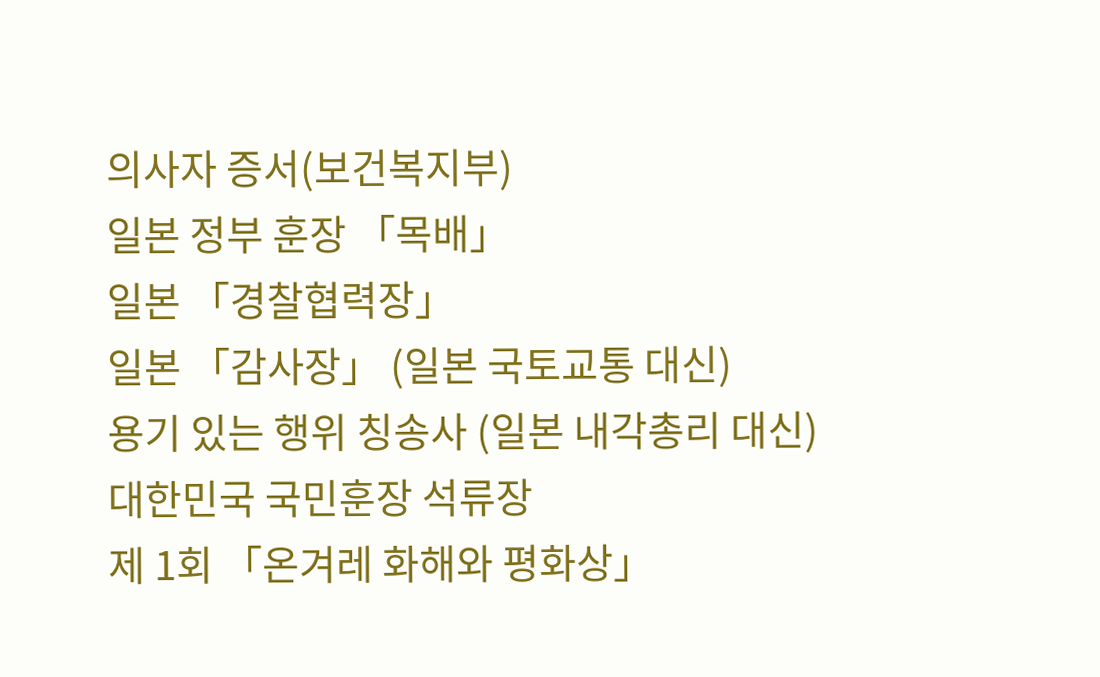의사자 증서(보건복지부)
일본 정부 훈장 「목배」
일본 「경찰협력장」
일본 「감사장」 (일본 국토교통 대신)
용기 있는 행위 칭송사 (일본 내각총리 대신)
대한민국 국민훈장 석류장
제 1회 「온겨레 화해와 평화상」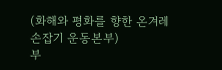(화해와 평화를 향한 온겨레손잡기 운동본부)
부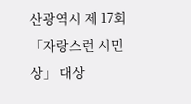산광역시 제 17회 「자랑스런 시민상」 대상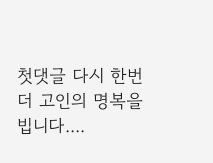첫댓글 다시 한번 더 고인의 명복을 빕니다....